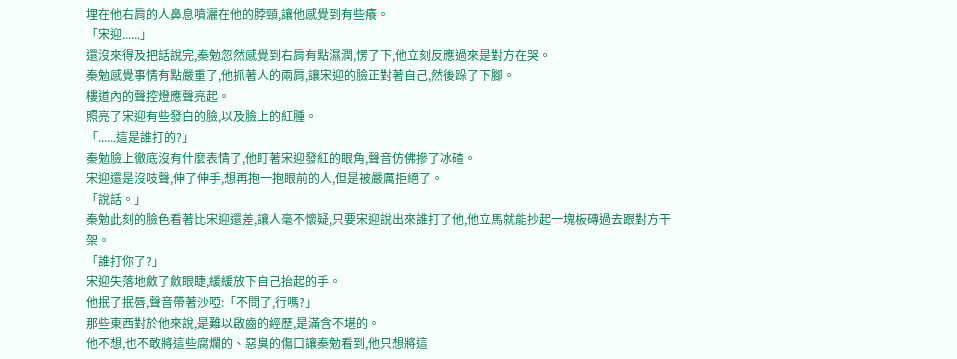埋在他右肩的人鼻息噴灑在他的脖頸,讓他感覺到有些癢。
「宋迎......」
還沒來得及把話說完,秦勉忽然感覺到右肩有點濕潤,愣了下,他立刻反應過來是對方在哭。
秦勉感覺事情有點嚴重了,他抓著人的兩肩,讓宋迎的臉正對著自己,然後跺了下腳。
樓道內的聲控燈應聲亮起。
照亮了宋迎有些發白的臉,以及臉上的紅腫。
「......這是誰打的?」
秦勉臉上徹底沒有什麼表情了,他盯著宋迎發紅的眼角,聲音仿佛摻了冰碴。
宋迎還是沒吱聲,伸了伸手,想再抱一抱眼前的人,但是被嚴厲拒絕了。
「說話。」
秦勉此刻的臉色看著比宋迎還差,讓人毫不懷疑,只要宋迎說出來誰打了他,他立馬就能抄起一塊板磚過去跟對方干架。
「誰打你了?」
宋迎失落地斂了斂眼睫,緩緩放下自己抬起的手。
他抿了抿唇,聲音帶著沙啞:「不問了,行嗎?」
那些東西對於他來說,是難以啟齒的經歷,是滿含不堪的。
他不想,也不敢將這些腐爛的、惡臭的傷口讓秦勉看到,他只想將這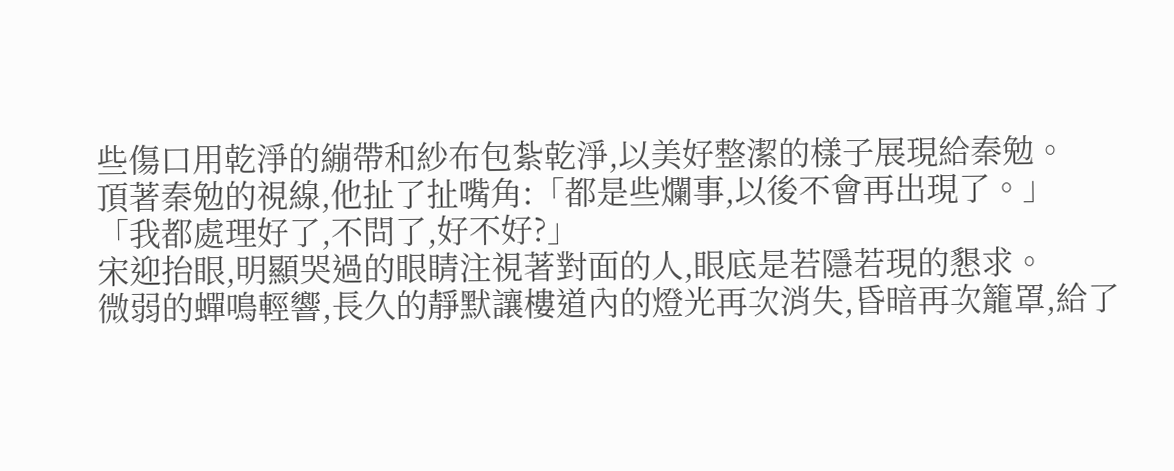些傷口用乾淨的繃帶和紗布包紮乾淨,以美好整潔的樣子展現給秦勉。
頂著秦勉的視線,他扯了扯嘴角:「都是些爛事,以後不會再出現了。」
「我都處理好了,不問了,好不好?」
宋迎抬眼,明顯哭過的眼睛注視著對面的人,眼底是若隱若現的懇求。
微弱的蟬鳴輕響,長久的靜默讓樓道內的燈光再次消失,昏暗再次籠罩,給了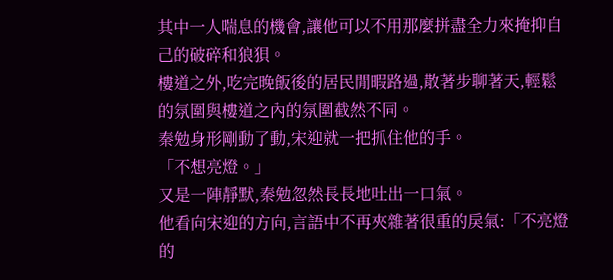其中一人喘息的機會,讓他可以不用那麼拼盡全力來掩抑自己的破碎和狼狽。
樓道之外,吃完晚飯後的居民閒暇路過,散著步聊著天,輕鬆的氛圍與樓道之內的氛圍截然不同。
秦勉身形剛動了動,宋迎就一把抓住他的手。
「不想亮燈。」
又是一陣靜默,秦勉忽然長長地吐出一口氣。
他看向宋迎的方向,言語中不再夾雜著很重的戾氣:「不亮燈的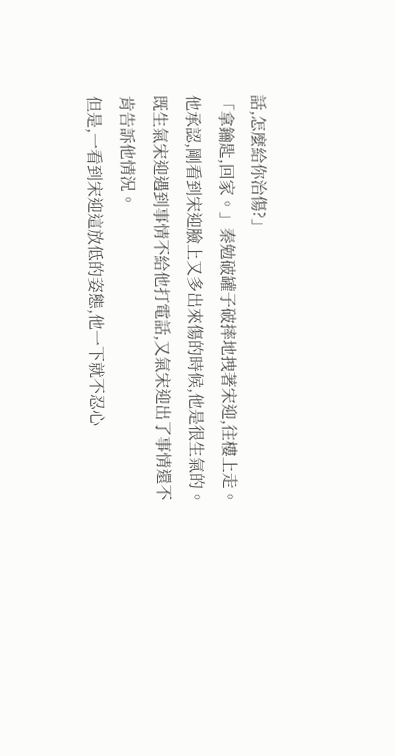話,怎麼給你治傷?」
「拿鑰匙,回家。」秦勉破罐子破摔地拽著宋迎,往樓上走。
他承認,剛看到宋迎臉上又多出來傷的時候,他是很生氣的。
既生氣宋迎遇到事情不給他打電話,又氣宋迎出了事情還不肯告訴他情況。
但是,一看到宋迎這放低的姿態,他一下就不忍心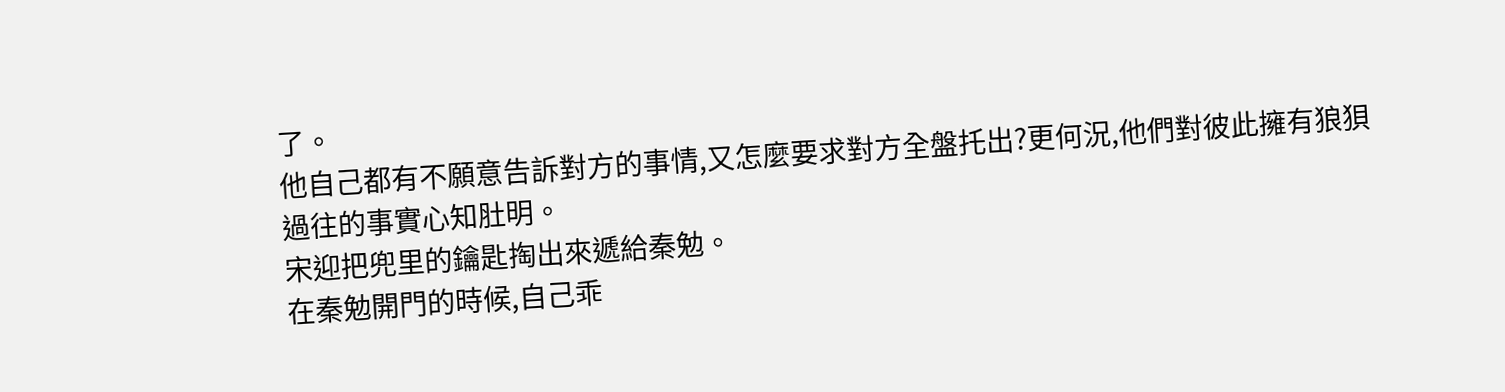了。
他自己都有不願意告訴對方的事情,又怎麼要求對方全盤托出?更何況,他們對彼此擁有狼狽過往的事實心知肚明。
宋迎把兜里的鑰匙掏出來遞給秦勉。
在秦勉開門的時候,自己乖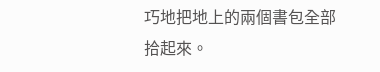巧地把地上的兩個書包全部拾起來。